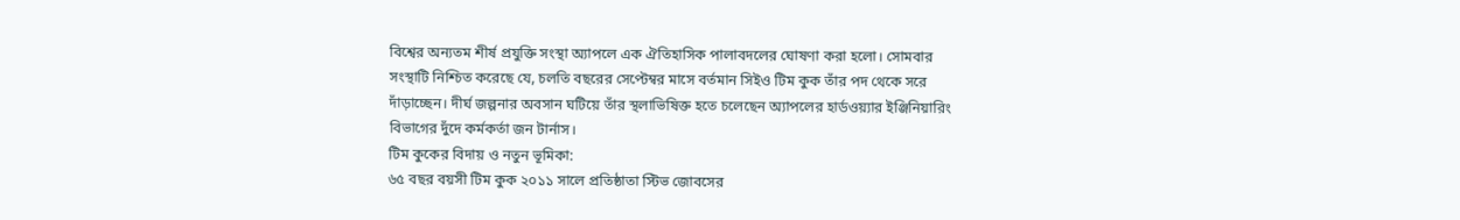বিশ্বের অন্যতম শীর্ষ প্রযুক্তি সংস্থা অ্যাপলে এক ঐতিহাসিক পালাবদলের ঘোষণা করা হলো। সোমবার সংস্থাটি নিশ্চিত করেছে যে, চলতি বছরের সেপ্টেম্বর মাসে বর্তমান সিইও টিম কুক তাঁর পদ থেকে সরে দাঁড়াচ্ছেন। দীর্ঘ জল্পনার অবসান ঘটিয়ে তাঁর স্থলাভিষিক্ত হতে চলেছেন অ্যাপলের হার্ডওয়্যার ইঞ্জিনিয়ারিং বিভাগের দুঁদে কর্মকর্তা জন টার্নাস।
টিম কুকের বিদায় ও নতুন ভূমিকা:
৬৫ বছর বয়সী টিম কুক ২০১১ সালে প্রতিষ্ঠাতা স্টিভ জোবসের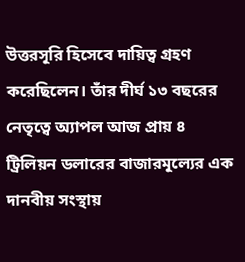উত্তরসূরি হিসেবে দায়িত্ব গ্রহণ করেছিলেন। তাঁর দীর্ঘ ১৩ বছরের নেতৃত্বে অ্যাপল আজ প্রায় ৪ ট্রিলিয়ন ডলারের বাজারমূল্যের এক দানবীয় সংস্থায়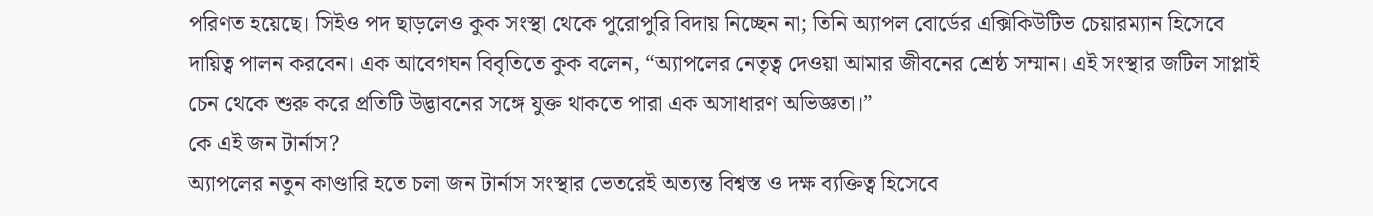পরিণত হয়েছে। সিইও পদ ছাড়লেও কুক সংস্থা থেকে পুরোপুরি বিদায় নিচ্ছেন না; তিনি অ্যাপল বোর্ডের এক্সিকিউটিভ চেয়ারম্যান হিসেবে দায়িত্ব পালন করবেন। এক আবেগঘন বিবৃতিতে কুক বলেন, “অ্যাপলের নেতৃত্ব দেওয়া আমার জীবনের শ্রেষ্ঠ সম্মান। এই সংস্থার জটিল সাপ্লাই চেন থেকে শুরু করে প্রতিটি উদ্ভাবনের সঙ্গে যুক্ত থাকতে পারা এক অসাধারণ অভিজ্ঞতা।”
কে এই জন টার্নাস?
অ্যাপলের নতুন কাণ্ডারি হতে চলা জন টার্নাস সংস্থার ভেতরেই অত্যন্ত বিশ্বস্ত ও দক্ষ ব্যক্তিত্ব হিসেবে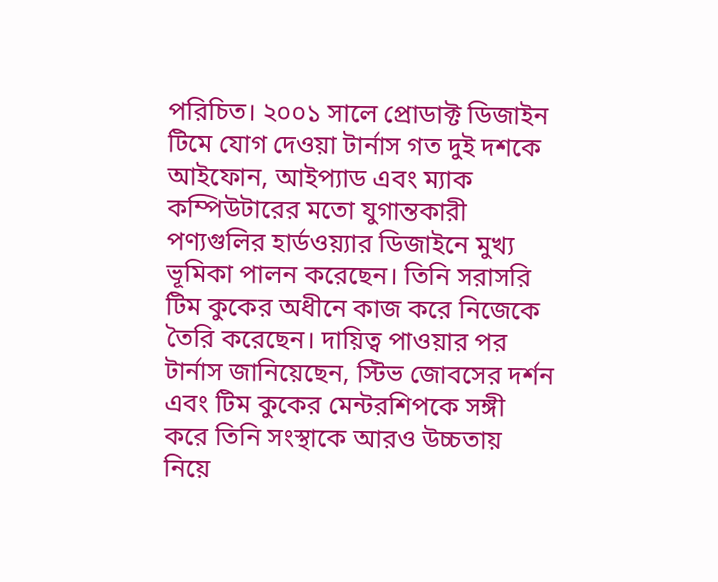পরিচিত। ২০০১ সালে প্রোডাক্ট ডিজাইন টিমে যোগ দেওয়া টার্নাস গত দুই দশকে আইফোন, আইপ্যাড এবং ম্যাক কম্পিউটারের মতো যুগান্তকারী পণ্যগুলির হার্ডওয়্যার ডিজাইনে মুখ্য ভূমিকা পালন করেছেন। তিনি সরাসরি টিম কুকের অধীনে কাজ করে নিজেকে তৈরি করেছেন। দায়িত্ব পাওয়ার পর টার্নাস জানিয়েছেন, স্টিভ জোবসের দর্শন এবং টিম কুকের মেন্টরশিপকে সঙ্গী করে তিনি সংস্থাকে আরও উচ্চতায় নিয়ে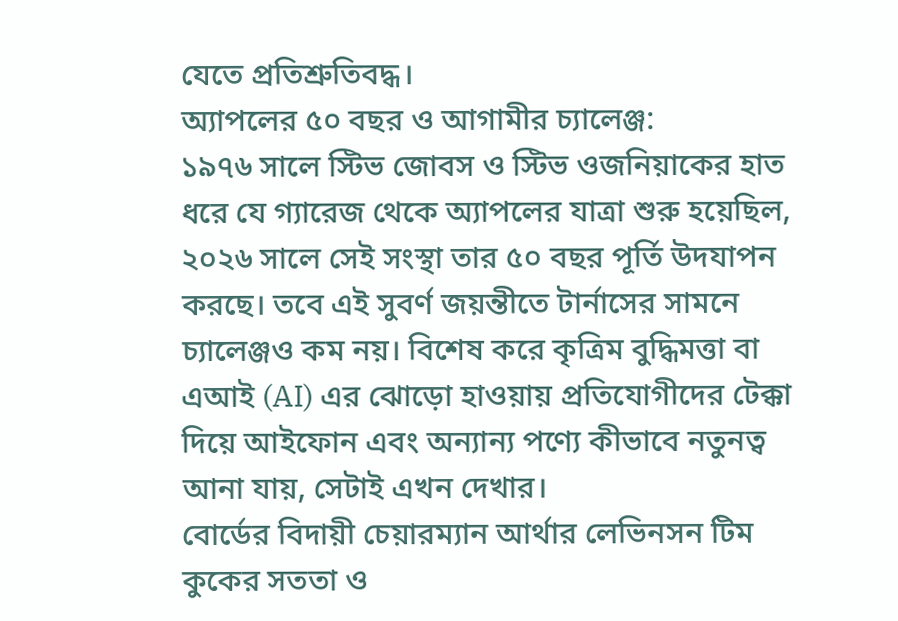যেতে প্রতিশ্রুতিবদ্ধ।
অ্যাপলের ৫০ বছর ও আগামীর চ্যালেঞ্জ:
১৯৭৬ সালে স্টিভ জোবস ও স্টিভ ওজনিয়াকের হাত ধরে যে গ্যারেজ থেকে অ্যাপলের যাত্রা শুরু হয়েছিল, ২০২৬ সালে সেই সংস্থা তার ৫০ বছর পূর্তি উদযাপন করছে। তবে এই সুবর্ণ জয়ন্তীতে টার্নাসের সামনে চ্যালেঞ্জও কম নয়। বিশেষ করে কৃত্রিম বুদ্ধিমত্তা বা এআই (AI) এর ঝোড়ো হাওয়ায় প্রতিযোগীদের টেক্কা দিয়ে আইফোন এবং অন্যান্য পণ্যে কীভাবে নতুনত্ব আনা যায়, সেটাই এখন দেখার।
বোর্ডের বিদায়ী চেয়ারম্যান আর্থার লেভিনসন টিম কুকের সততা ও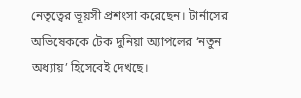নেতৃত্বের ভূয়সী প্রশংসা করেছেন। টার্নাসের অভিষেককে টেক দুনিয়া অ্যাপলের ‘নতুন অধ্যায়’ হিসেবেই দেখছে।